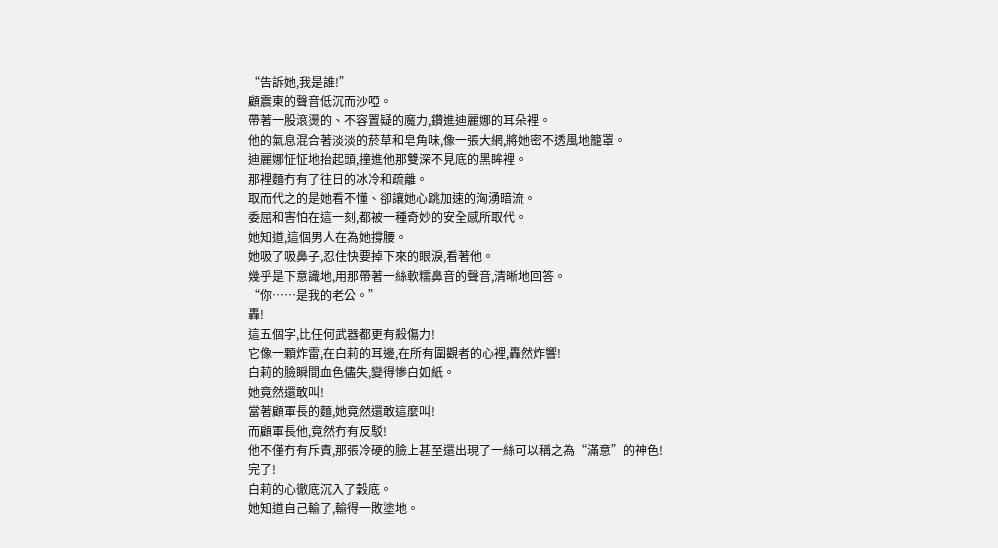“告訴她,我是誰!”
顧震東的聲音低沉而沙啞。
帶著一股滾燙的、不容置疑的魔力,鑽進迪麗娜的耳朵裡。
他的氣息混合著淡淡的菸草和皂角味,像一張大網,將她密不透風地籠罩。
迪麗娜怔怔地抬起頭,撞進他那雙深不見底的黑眸裡。
那裡麵冇有了往日的冰冷和疏離。
取而代之的是她看不懂、卻讓她心跳加速的洶湧暗流。
委屈和害怕在這一刻,都被一種奇妙的安全感所取代。
她知道,這個男人在為她撐腰。
她吸了吸鼻子,忍住快要掉下來的眼淚,看著他。
幾乎是下意識地,用那帶著一絲軟糯鼻音的聲音,清晰地回答。
“你……是我的老公。”
轟!
這五個字,比任何武器都更有殺傷力!
它像一顆炸雷,在白莉的耳邊,在所有圍觀者的心裡,轟然炸響!
白莉的臉瞬間血色儘失,變得慘白如紙。
她竟然還敢叫!
當著顧軍長的麵,她竟然還敢這麼叫!
而顧軍長他,竟然冇有反駁!
他不僅冇有斥責,那張冷硬的臉上甚至還出現了一絲可以稱之為“滿意”的神色!
完了!
白莉的心徹底沉入了穀底。
她知道自己輸了,輸得一敗塗地。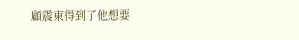顧震東得到了他想要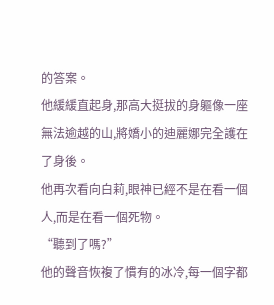的答案。
他緩緩直起身,那高大挺拔的身軀像一座無法逾越的山,將嬌小的迪麗娜完全護在了身後。
他再次看向白莉,眼神已經不是在看一個人,而是在看一個死物。
“聽到了嗎?”
他的聲音恢複了慣有的冰冷,每一個字都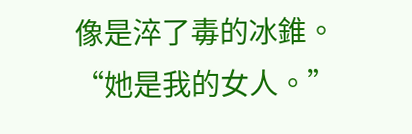像是淬了毒的冰錐。
“她是我的女人。”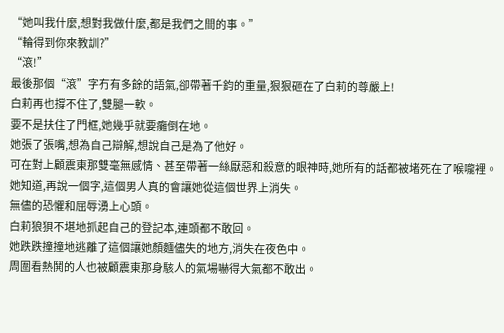“她叫我什麼,想對我做什麼,都是我們之間的事。”
“輪得到你來教訓?”
“滾!”
最後那個“滾”字冇有多餘的語氣,卻帶著千鈞的重量,狠狠砸在了白莉的尊嚴上!
白莉再也撐不住了,雙腿一軟。
要不是扶住了門框,她幾乎就要癱倒在地。
她張了張嘴,想為自己辯解,想說自己是為了他好。
可在對上顧震東那雙毫無感情、甚至帶著一絲厭惡和殺意的眼神時,她所有的話都被堵死在了喉嚨裡。
她知道,再說一個字,這個男人真的會讓她從這個世界上消失。
無儘的恐懼和屈辱湧上心頭。
白莉狼狽不堪地抓起自己的登記本,連頭都不敢回。
她跌跌撞撞地逃離了這個讓她顏麵儘失的地方,消失在夜色中。
周圍看熱鬨的人也被顧震東那身駭人的氣場嚇得大氣都不敢出。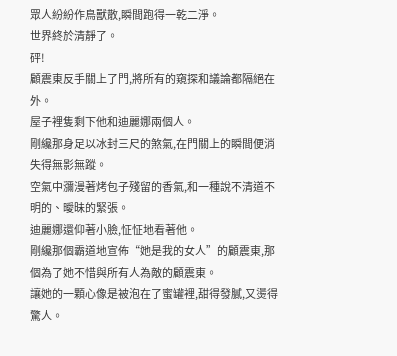眾人紛紛作鳥獸散,瞬間跑得一乾二淨。
世界終於清靜了。
砰!
顧震東反手關上了門,將所有的窺探和議論都隔絕在外。
屋子裡隻剩下他和迪麗娜兩個人。
剛纔那身足以冰封三尺的煞氣,在門關上的瞬間便消失得無影無蹤。
空氣中瀰漫著烤包子殘留的香氣,和一種說不清道不明的、曖昧的緊張。
迪麗娜還仰著小臉,怔怔地看著他。
剛纔那個霸道地宣佈“她是我的女人”的顧震東,那個為了她不惜與所有人為敵的顧震東。
讓她的一顆心像是被泡在了蜜罐裡,甜得發膩,又燙得驚人。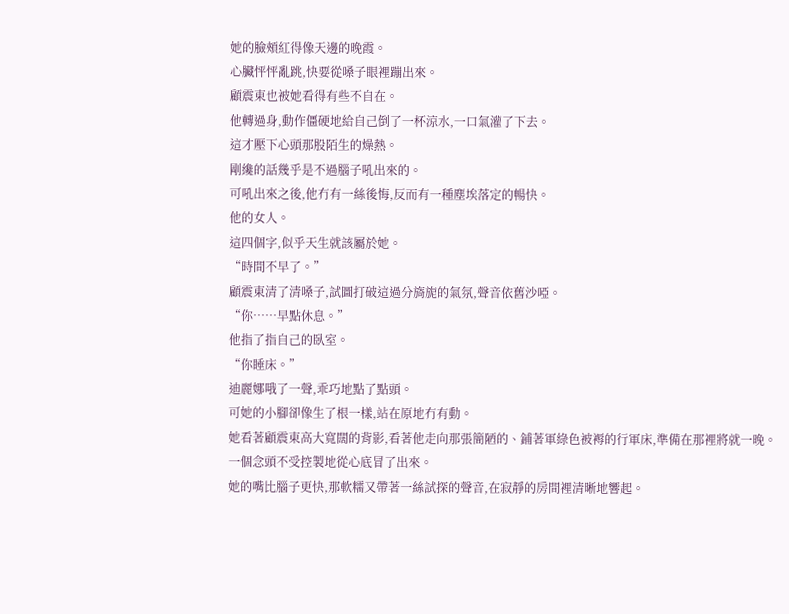她的臉頰紅得像天邊的晚霞。
心臟怦怦亂跳,快要從嗓子眼裡蹦出來。
顧震東也被她看得有些不自在。
他轉過身,動作僵硬地給自己倒了一杯涼水,一口氣灌了下去。
這才壓下心頭那股陌生的燥熱。
剛纔的話幾乎是不過腦子吼出來的。
可吼出來之後,他冇有一絲後悔,反而有一種塵埃落定的暢快。
他的女人。
這四個字,似乎天生就該屬於她。
“時間不早了。”
顧震東清了清嗓子,試圖打破這過分旖旎的氣氛,聲音依舊沙啞。
“你……早點休息。”
他指了指自己的臥室。
“你睡床。”
迪麗娜哦了一聲,乖巧地點了點頭。
可她的小腳卻像生了根一樣,站在原地冇有動。
她看著顧震東高大寬闊的背影,看著他走向那張簡陋的、鋪著軍綠色被褥的行軍床,準備在那裡將就一晚。
一個念頭不受控製地從心底冒了出來。
她的嘴比腦子更快,那軟糯又帶著一絲試探的聲音,在寂靜的房間裡清晰地響起。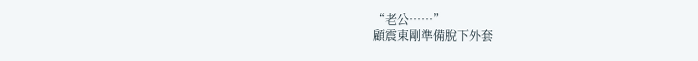“老公……”
顧震東剛準備脫下外套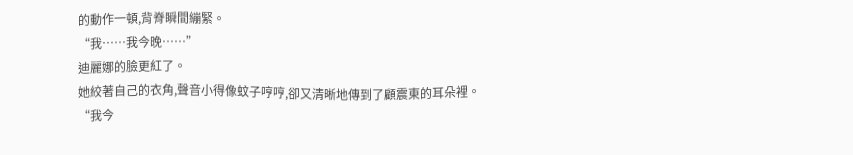的動作一頓,背脊瞬間繃緊。
“我……我今晚……”
迪麗娜的臉更紅了。
她絞著自己的衣角,聲音小得像蚊子哼哼,卻又清晰地傳到了顧震東的耳朵裡。
“我今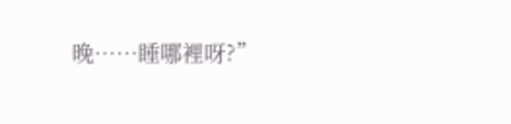晚……睡哪裡呀?”